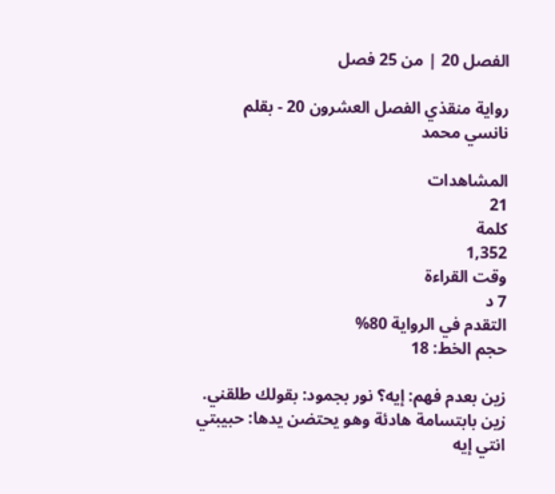الفصل 20 | من 25 فصل

رواية منقذي الفصل العشرون 20 - بقلم نانسي محمد

المشاهدات
21
كلمة
1,352
وقت القراءة
7 د
التقدم في الرواية 80%
حجم الخط: 18

زين بعدم فهم: إيه؟ نور بجمود: بقولك طلقني. زين بابتسامة هادئة وهو يحتضن يدها: حبيبتي انتي إيه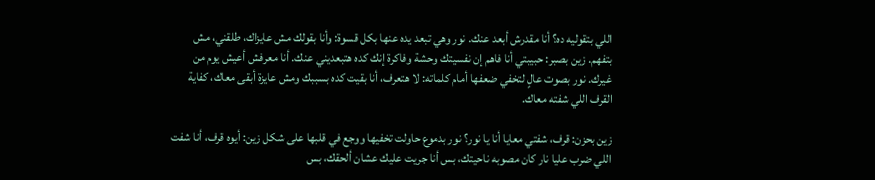اللي بتقوليه ده؟ أنا مقدرش أبعد عنك. نور وهي تبعد يده عنها بكل قسوة: وأنا بقولك مش عايزاك، طلقني، مش بتفهم. زين بصبر: حبيبتي أنا فاهم إن نفسيتك وحشة وفاكرة إنك كده هتبعديني عنك. أنا معرفش أعيش يوم من غيرك. نور بصوت عالٍ لتخفي ضعفها أمام كلماته: لا هتعرف، أنا بقيت كده بسببك ومش عايزة أبقى معاك، كفاية القرف اللي شفته معاك.

زين بحزن: قرف، شفتي معايا أنا يا نور؟ نور بدموع حاولت تخفيها ووجع في قلبها على شكل زين: أيوه قرف، أنا شفت اللي ضرب عليا نار كان مصوبه ناحيتك، بس أنا جريت عليك عشان ألحقك، بس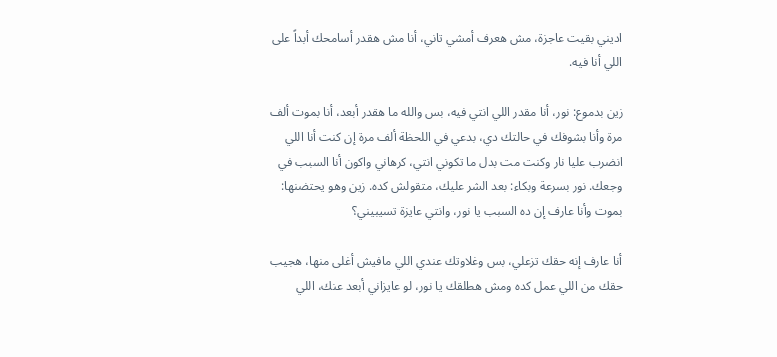اديني بقيت عاجزة، مش هعرف أمشي تاني، أنا مش هقدر أسامحك أبداً على اللي أنا فيه.

زين بدموع: نور، أنا مقدر اللي انتي فيه، بس والله ما هقدر أبعد، أنا بموت ألف مرة وأنا بشوفك في حالتك دي، بدعي في اللحظة ألف مرة إن كنت أنا اللي انضرب عليا نار وكنت مت بدل ما تكوني انتي، كرهاني واكون أنا السبب في وجعك. نور بسرعة وبكاء: بعد الشر عليك، متقولش كده. زين وهو يحتضنها: بموت وأنا عارف إن ده السبب يا نور، وانتي عايزة تسيبيني؟

أنا عارف إنه حقك تزعلي، بس وغلاوتك عندي اللي مافيش أغلى منها، هجيب حقك من اللي عمل كده ومش هطلقك يا نور، لو عايزاني أبعد عنك، اللي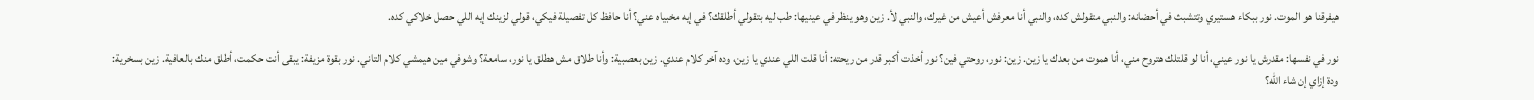هيفرقنا هو الموت. نور ببكاء هستيري وتتشبث في أحضانه: والنبي متقولش كده، والنبي أنا معرفش أعيش من غيرك، والنبي لأ. زين وهو ينظر في عينيها: طب ليه بتقولي أطلقك؟ في إيه مخبياه عني؟ أنا حافظ كل تفصيلة فيكي، قولي لزينك إيه اللي حصل خلاكي كده.

نور في نفسها: مقدرش يا نور عيني، أنا لو قلتلك هتروح مني، أنا هموت من بعدك يا زين. زين: نور، روحتي فين؟ نور أخذت أكبر قدر من ريحته: أنا قلت اللي عندي يا زين، وده آخر كلام عندي. زين بعصبية: وأنا طلاق مش هطلق يا نور، سامعة؟ وشوفي مين هيمشي كلام التاني. نور بقوة مزيفة: يبقى أنت حكمت، أطلق منك بالعافية. زين بسخرية: ودة إزاي إن شاء الله؟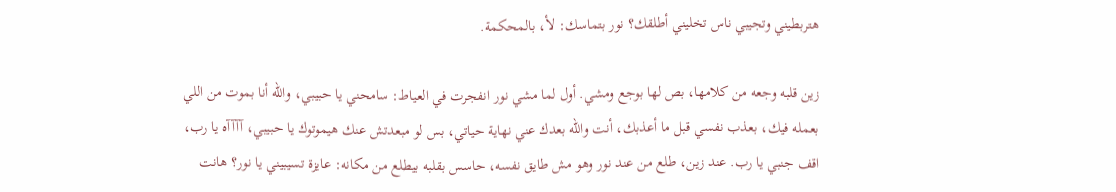هتربطيني وتجيبي ناس تخليني أطلقك؟ نور بتماسك: لأ، بالمحكمة.

زين قلبه وجعه من كلامها، بص لها بوجع ومشي. أول لما مشي نور انفجرت في العياط: سامحني يا حبيبي، والله أنا بموت من اللي بعمله فيك، بعذب نفسي قبل ما أعذبك، أنت والله بعدك عني نهاية حياتي، بس لو مبعدتش عنك هيموتوك يا حبيبي، آآآآه يا رب، اقف جنبي يا رب. عند زين، طلع من عند نور وهو مش طايق نفسه، حاسس بقلبه بيطلع من مكانه: عايزة تسيبيني يا نور؟ هانت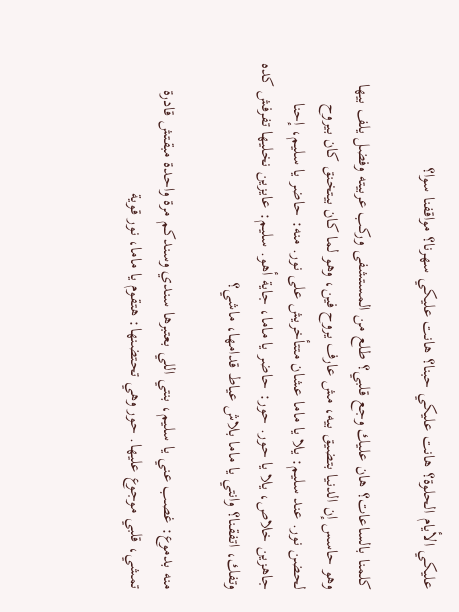عليكي الأيام الحلوة؟ هانت عليكي حبنا؟ هانت عليكي سهرنا؟ مواقفنا سوا؟

كلمنا بالساعات؟ هان عليك وجع قلبي؟ طلع من المستشفى وركب عربيته وفضل يلف بيها وهو حاسس إن الدنيا بتضيق بيه، مش عارف يروح فين، وهو لما كان بيتخنق كان بيروح لحضن نور. عند سليم: يلا يا ماما عشان متتأخريش على نور. منه: حاضر يا سليم، إحنا جاهزين خلاص، يلا يا حور. حور: حاضر يا ماما، جاية أهو. سليم: عايزين نخليها تفرفش كده وتفك، اتفقنا؟ وانتي يا ماما بلاش عياط قدامها، ماشي؟

منه بدموع: غصب عني يا سليم، بنتي اللي بعتبرها سندي وسندكم مرة واحدة مبقتش قادرة تمشي، قلبي موجوع عليها. حور وهي تحتضنها: هتقوم يا ماما، نور قوية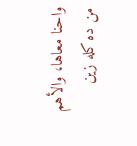واحنا معاها، والأهم من ده كله زين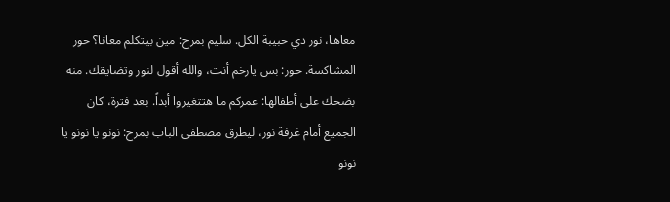معاها، نور دي حبيبة الكل. سليم بمرح: مين بيتكلم معانا؟ حور المشاكسة. حور: بس يارخم أنت، والله أقول لنور وتضايقك. منه بضحك على أطفالها: عمركم ما هتتغيروا أبداً. بعد فترة، كان الجميع أمام غرفة نور، ليطرق مصطفى الباب بمرح: نونو يا نونو يا نونو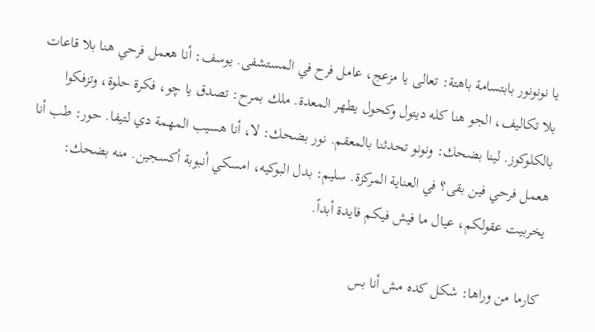يا نونونور بابتسامة باهتة: تعالى يا مزعج، عامل فرح في المستشفى. يوسف: أنا هعمل فرحي هنا بلا قاعات بلا تكاليف، الجو هنا كله ديتول وكحول يطهر المعدة. ملك بمرح: تصدق يا چو، فكرة حلوة، وتزفكوا بالكلوكوز. لينا بضحك: ونونو تحدثنا بالمعقم. نور بضحك: لا، أنا هسيب المهمة دي لتيفا. حور: طب أنا هعمل فرحي فين بقى؟ في العناية المركزة. سليم: بدل البوكيه، امسكي أنبوبة أكسجين. منه بضحك: يخربيت عقولكم، عيال ما فيش فيكم فايدة أبداً.

كارما من وراها: شكل كده مش أنا بس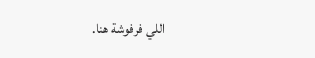اللي فرفوشة هنا.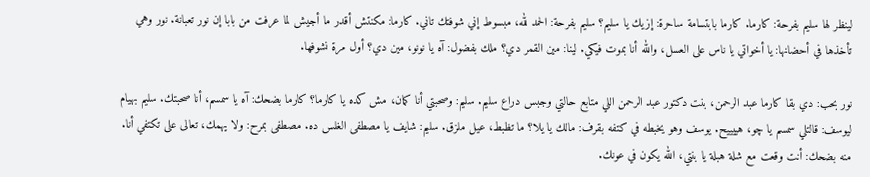لينظر لها سليم بفرحة: كارما. كارما بابتسامة ساحرة: إزيك يا سليم؟ سليم بفرحة: الحمد لله، مبسوط إني شوفتك تاني. كارما: مكنتش أقدر ما أجيش لما عرفت من بابا إن نور تعبانة. نور وهي تأخذها في أحضانها: يا أخواتي يا ناس على العسل، والله أنا بموت فيكي. لينا: مين القمر دي؟ ملك بفضول: آه يا نونو، مين دي؟ أول مرة نشوفها.

نور بحب: دي بقا كارما عبد الرحمن، بنت دكتور عبد الرحمن اللي متابع حالتي وجبس دراع سليم. سليم: وصحبتي أنا كمان، مش كده يا كارما؟ كارما بضحك: آه يا سمسم، أنا صحبتك. سليم بهيام ليوسف: قالتلي سمسم يا چو، هييييح. يوسف وهو يخبطه في كتفه بقرف: مالك يا يلا؟ ما تظبط، عيل ملزق. سليم: شايف يا مصطفى الغلس ده. مصطفى بمرح: ولا يهمك، تعالى على تكتفي أنا. منه بضحك: أنت وقعت مع شلة هبلة يا بنتي، الله يكون في عونك.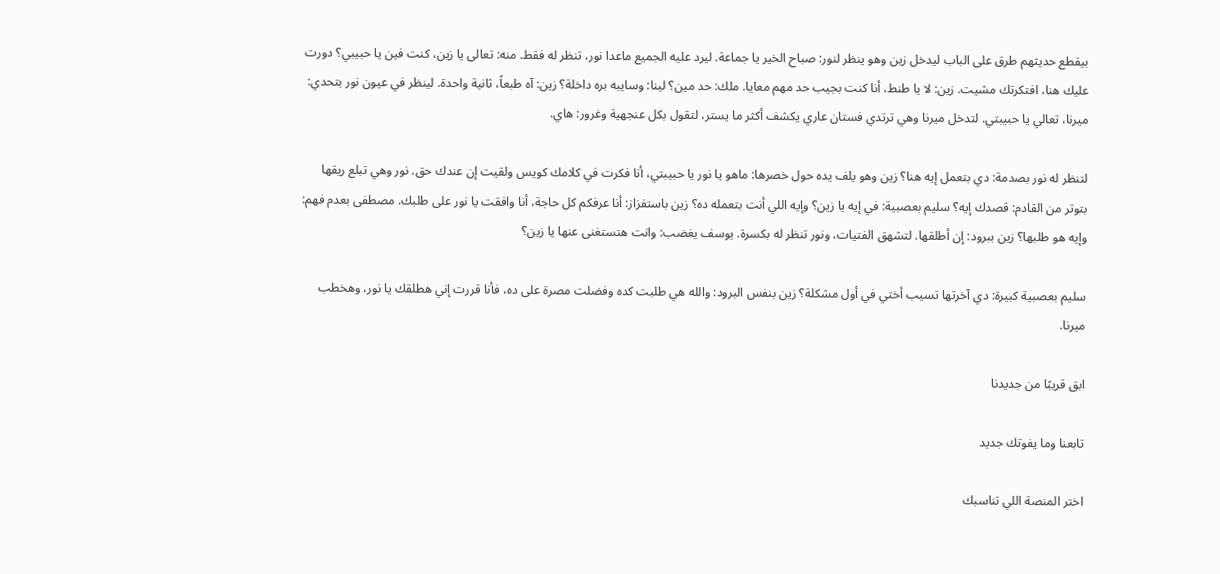بيقطع حديثهم طرق على الباب ليدخل زين وهو ينظر لنور: صباح الخير يا جماعة. ليرد عليه الجميع ماعدا نور، تنظر له فقط. منه: تعالى يا زين، كنت فين يا حبيبي؟ دورت عليك هنا، افتكرتك مشيت. زين: لا يا طنط، أنا كنت بجيب حد مهم معايا. ملك: حد مين؟ لينا: وسايبه بره داخلة؟ زين: آه طبعاً، ثانية واحدة. لينظر في عيون نور بتحدي: ميرنا، تعالي يا حبيبتي. لتدخل ميرنا وهي ترتدي فستان عاري يكشف أكثر ما يستر، لتقول بكل عنجهية وغرور: هاي.

لتنظر له نور بصدمة: دي بتعمل إيه هنا؟ زين وهو يلف يده حول خصرها: ماهو يا نور يا حبيبتي، أنا فكرت في كلامك كويس ولقيت إن عندك حق. نور وهي تبلع ريقها بتوتر من القادم: قصدك إيه؟ سليم بعصبية: في إيه يا زين؟ وإيه اللي أنت بتعمله ده؟ زين باستفزاز: أنا عرفكم كل حاجة، أنا وافقت يا نور على طلبك. مصطفى بعدم فهم: وإيه هو طلبها؟ زين ببرود: إن أطلقها. لتشهق الفتيات، ونور تنظر له بكسرة. يوسف يغضب: وانت هتستغنى عنها يا زين؟

سليم بعصبية كبيرة: دي آخرتها تسيب أختي في أول مشكلة؟ زين بنفس البرود: والله هي طلبت كده وفضلت مصرة على ده، فأنا قررت إني هطلقك يا نور، وهخطب ميرنا.

ابق قريبًا من جديدنا

تابعنا وما يفوتك جديد

اختر المنصة اللي تناسبك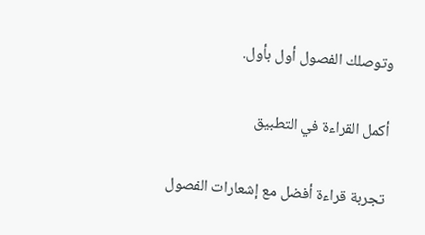وتوصلك الفصول أول بأول.

أكمل القراءة في التطبيق

تجربة قراءة أفضل مع إشعارات الفصول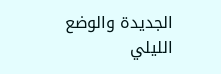الجديدة والوضع الليلي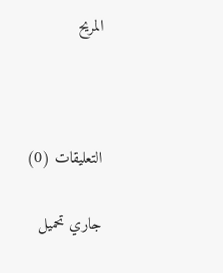المريح



التعليقات (0)

جاري تحميل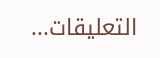التعليقات...